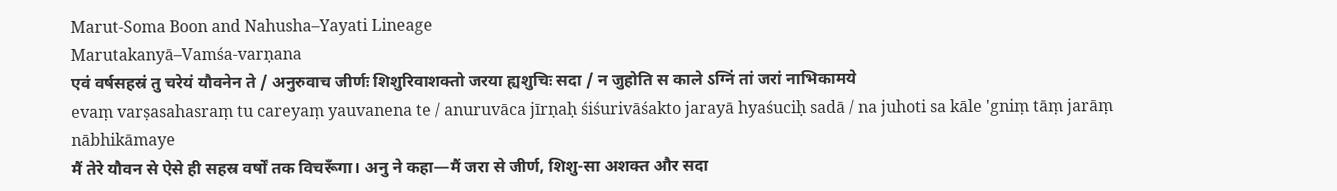Marut-Soma Boon and Nahusha–Yayati Lineage
Marutakanyā–Vamśa-varṇana
एवं वर्षसहस्रं तु चरेयं यौवनेन ते / अनुरुवाच जीर्णः शिशुरिवाशक्तो जरया ह्यशुचिः सदा / न जुहोति स काले ऽग्निं तां जरां नाभिकामये
evaṃ varṣasahasraṃ tu careyaṃ yauvanena te / anuruvāca jīrṇaḥ śiśurivāśakto jarayā hyaśuciḥ sadā / na juhoti sa kāle 'gniṃ tāṃ jarāṃ nābhikāmaye
मैं तेरे यौवन से ऐसे ही सहस्र वर्षों तक विचरूँगा। अनु ने कहा—मैं जरा से जीर्ण, शिशु-सा अशक्त और सदा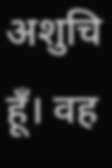अशुचि हूँ। वह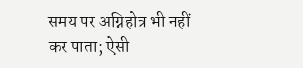समय पर अग्निहोत्र भी नहीं कर पाता; ऐसी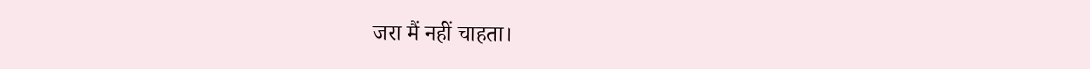जरा मैं नहीं चाहता।